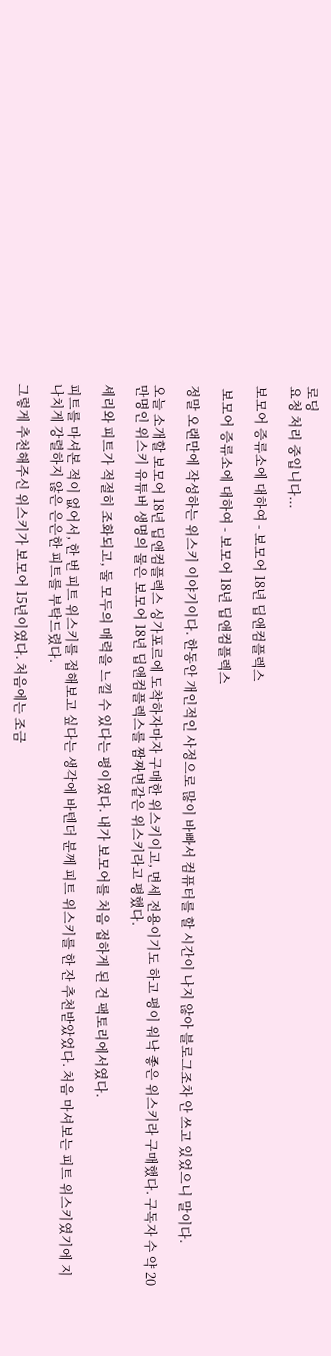로딩
요청 처리 중입니다...

보모어 증류소에 대하여 - 보모어 18년 딥앤컴플렉스

 보모어 증류소에 대하여 - 보모어 18년 딥앤컴플렉스

정말 오랜만에 작성하는 위스키 이야기이다. 한동안 개인적인 사정으로 많이 바빠서 컴퓨터를 할 시간이 나지 않아 블로그조차 안 쓰고 있었으니 말이다.

오늘 소개할 보모어 18년 딥앤컴플렉스 싱가포르에 도착하자마자 구매한 위스키이고, 면세 전용이기도 하고 평이 워낙 좋은 위스키라 구매했다. 구독자 수 약 20만명인 위스키 유튜버 생명의 물은 보모어 18년 딥앤컴플렉스를 짬짜면같은 위스키라고 평했다.

셰리와 피트가 적절히 조화되고, 둘 모두의 매력을 느낄 수 있다는 평이였다. 내가 보모어를 처음 접하게 된 건 팩토리에서였다.

피트를 마셔본 적이 없어서, 한 번 피트 위스키를 접해보고 싶다는 생각에 바텐더 분께 피트 위스키를 한 잔 추천받았었다. 처음 마셔보는 피트 위스키였기에 지나치게 강렬하지 않은 은은한 피트를 부탁드렸다.

그렇게 추천해주신 위스키가 보모어 15년이였다. 처음에는 조금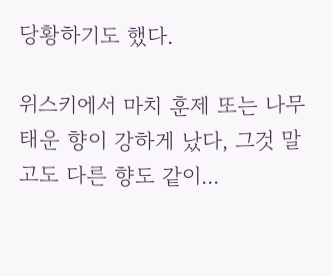당황하기도 했다.

위스키에서 마치 훈제 또는 나무 태운 향이 강하게 났다, 그것 말고도 다른 향도 같이...